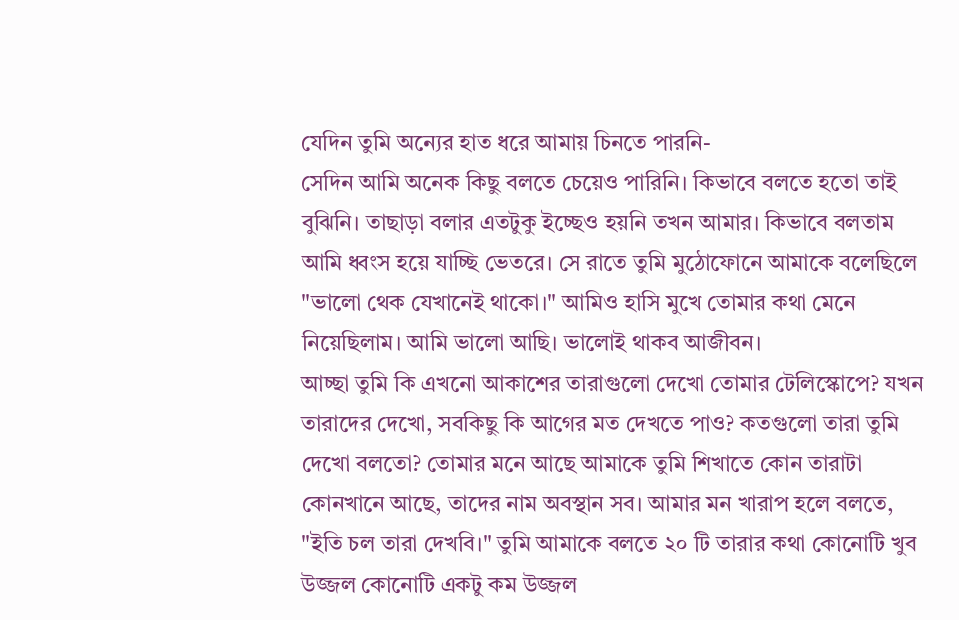যেদিন তুমি অন্যের হাত ধরে আমায় চিনতে পারনি-
সেদিন আমি অনেক কিছু বলতে চেয়েও পারিনি। কিভাবে বলতে হতো তাই বুঝিনি। তাছাড়া বলার এতটুকু ইচ্ছেও হয়নি তখন আমার। কিভাবে বলতাম আমি ধ্বংস হয়ে যাচ্ছি ভেতরে। সে রাতে তুমি মুঠোফোনে আমাকে বলেছিলে "ভালো থেক যেখানেই থাকো।" আমিও হাসি মুখে তোমার কথা মেনে নিয়েছিলাম। আমি ভালো আছি। ভালোই থাকব আজীবন।
আচ্ছা তুমি কি এখনো আকাশের তারাগুলো দেখো তোমার টেলিস্কোপে? যখন তারাদের দেখো, সবকিছু কি আগের মত দেখতে পাও? কতগুলো তারা তুমি দেখো বলতো? তোমার মনে আছে আমাকে তুমি শিখাতে কোন তারাটা কোনখানে আছে, তাদের নাম অবস্থান সব। আমার মন খারাপ হলে বলতে, "ইতি চল তারা দেখবি।" তুমি আমাকে বলতে ২০ টি তারার কথা কোনোটি খুব উজ্জল কোনোটি একটু কম উজ্জল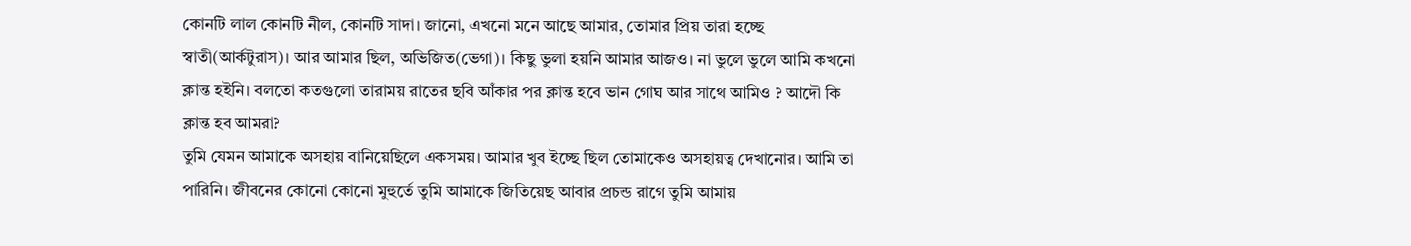কোনটি লাল কোনটি নীল, কোনটি সাদা। জানো, এখনো মনে আছে আমার, তোমার প্রিয় তারা হচ্ছে স্বাতী(আর্কটুরাস)। আর আমার ছিল, অভিজিত(ভেগা)। কিছু ভুলা হয়নি আমার আজও। না ভুলে ভুলে আমি কখনো ক্লান্ত হইনি। বলতো কতগুলো তারাময় রাতের ছবি আঁকার পর ক্লান্ত হবে ভান গোঘ আর সাথে আমিও ? আদৌ কি ক্লান্ত হব আমরা?
তুমি যেমন আমাকে অসহায় বানিয়েছিলে একসময়। আমার খুব ইচ্ছে ছিল তোমাকেও অসহায়ত্ব দেখানোর। আমি তা পারিনি। জীবনের কোনো কোনো মুহুর্তে তুমি আমাকে জিতিয়েছ আবার প্রচন্ড রাগে তুমি আমায়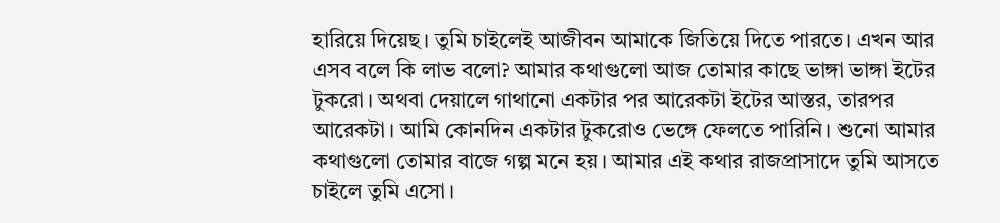হারিয়ে দিয়েছ। তুমি চাইলেই আজীবন আমাকে জিতিয়ে দিতে পারতে। এখন আর এসব বলে কি লাভ বলো? আমার কথাগুলো আজ তোমার কাছে ভাঙ্গা ভাঙ্গা ইটের টুকরো। অথবা দেয়ালে গাথানো একটার পর আরেকটা ইটের আস্তর, তারপর আরেকটা। আমি কোনদিন একটার টুকরোও ভেঙ্গে ফেলতে পারিনি। শুনো আমার কথাগুলো তোমার বাজে গল্প মনে হয়। আমার এই কথার রাজপ্রাসাদে তুমি আসতে চাইলে তুমি এসো।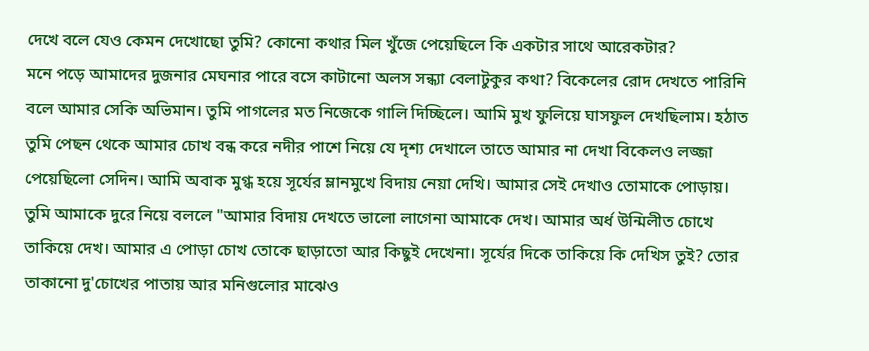দেখে বলে যেও কেমন দেখোছো তুমি? কোনো কথার মিল খুঁজে পেয়েছিলে কি একটার সাথে আরেকটার?
মনে পড়ে আমাদের দুজনার মেঘনার পারে বসে কাটানো অলস সন্ধ্যা বেলাটুকুর কথা? বিকেলের রোদ দেখতে পারিনি বলে আমার সেকি অভিমান। তুমি পাগলের মত নিজেকে গালি দিচ্ছিলে। আমি মুখ ফুলিয়ে ঘাসফুল দেখছিলাম। হঠাত তুমি পেছন থেকে আমার চোখ বন্ধ করে নদীর পাশে নিয়ে যে দৃশ্য দেখালে তাতে আমার না দেখা বিকেলও লজ্জা পেয়েছিলো সেদিন। আমি অবাক মুগ্ধ হয়ে সূর্যের ম্লানমুখে বিদায় নেয়া দেখি। আমার সেই দেখাও তোমাকে পোড়ায়। তুমি আমাকে দুরে নিয়ে বললে "আমার বিদায় দেখতে ভালো লাগেনা আমাকে দেখ। আমার অর্ধ উন্মিলীত চোখে তাকিয়ে দেখ। আমার এ পোড়া চোখ তোকে ছাড়াতো আর কিছুই দেখেনা। সূর্যের দিকে তাকিয়ে কি দেখিস তুই? তোর তাকানো দু'চোখের পাতায় আর মনিগুলোর মাঝেও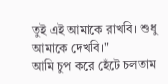তুই এই আমাকে রাখবি। শুধু আমাকে দেখবি।"
আমি চুপ করে হেঁটে চলতাম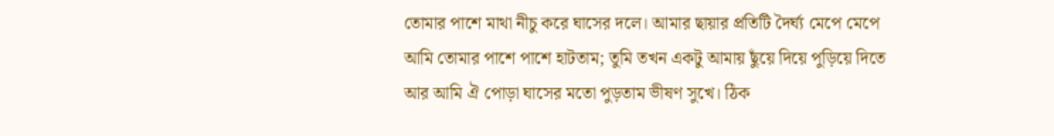তোমার পাশে মাথা নীচু করে ঘাসের দলে। আমার ছায়ার প্রতিটি দৈর্ঘ্য মেপে মেপে আমি তোমার পাশে পাশে হাটতাম; তুমি তখন একটু আমায় ছুঁয়ে দিয়ে পুড়িয়ে দিতে আর আমি ঐ পোড়া ঘাসের মতো পুড়তাম ভীষণ সুখে। ঠিক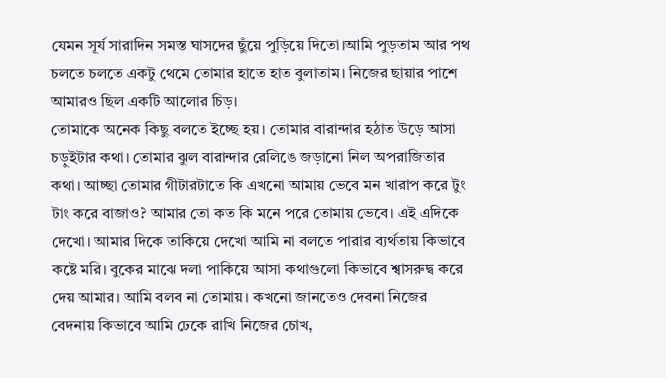যেমন সূর্য সারাদিন সমস্ত ঘাসদের ছুঁয়ে পুড়িয়ে দিতো।আমি পুড়তাম আর পথ চলতে চলতে একটু থেমে তোমার হাতে হাত বুলাতাম। নিজের ছায়ার পাশে আমারও ছিল একটি আলোর চিড়।
তোমাকে অনেক কিছু বলতে ইচ্ছে হয়। তোমার বারান্দার হঠাত উড়ে আসা চড়ুইটার কথা। তোমার ঝুল বারান্দার রেলিঙে জড়ানো নিল অপরাজিতার কথা। আচ্ছা তোমার গীটারটাতে কি এখনো আমায় ভেবে মন খারাপ করে টুং টাং করে বাজাও? আমার তো কত কি মনে পরে তোমায় ভেবে। এই এদিকে দেখো। আমার দিকে তাকিয়ে দেখো আমি না বলতে পারার ব্যর্থতায় কিভাবে কষ্টে মরি। বুকের মাঝে দলা পাকিয়ে আসা কথাগুলো কিভাবে শ্বাসরুদ্ব করে দেয় আমার। আমি বলব না তোমায়। কখনো জানতেও দেবনা নিজের বেদনায় কিভাবে আমি ঢেকে রাখি নিজের চোখ,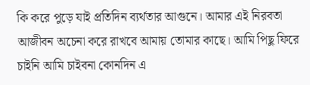কি করে পুড়ে যাই প্রতিদিন ব্যর্থতার আগুনে। আমার এই নিরবতা আজীবন অচেনা করে রাখবে আমায় তোমার কাছে। আমি পিছু ফিরে চাইনি আমি চাইবনা কোনদিন এ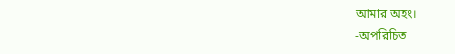আমার অহং।
-অপরিচিত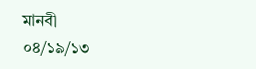মানবী
০৪/১৯/১৩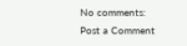No comments:
Post a Comment